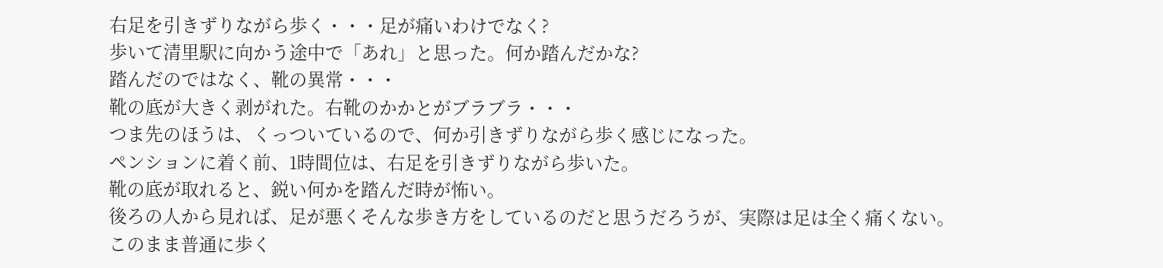右足を引きずりながら歩く・・・足が痛いわけでなく?
歩いて清里駅に向かう途中で「あれ」と思った。何か踏んだかな?
踏んだのではなく、靴の異常・・・
靴の底が大きく剥がれた。右靴のかかとがブラブラ・・・
つま先のほうは、くっついているので、何か引きずりながら歩く感じになった。
ペンションに着く前、1時間位は、右足を引きずりながら歩いた。
靴の底が取れると、鋭い何かを踏んだ時が怖い。
後ろの人から見れば、足が悪くそんな歩き方をしているのだと思うだろうが、実際は足は全く痛くない。
このまま普通に歩く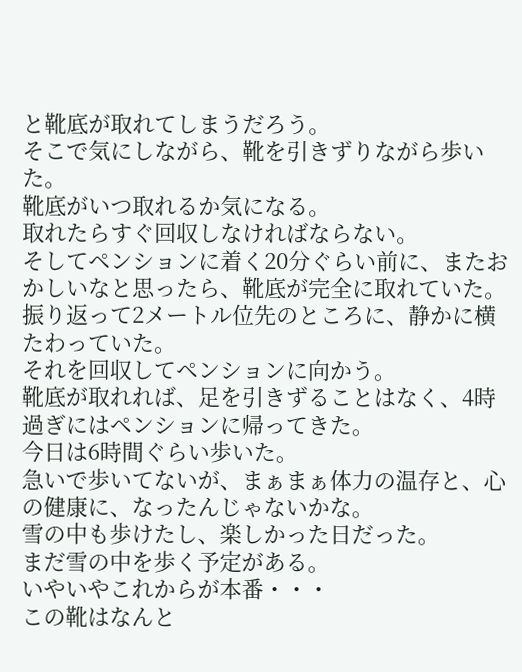と靴底が取れてしまうだろう。
そこで気にしながら、靴を引きずりながら歩いた。
靴底がいつ取れるか気になる。
取れたらすぐ回収しなければならない。
そしてペンションに着く20分ぐらい前に、またおかしいなと思ったら、靴底が完全に取れていた。
振り返って2メートル位先のところに、静かに横たわっていた。
それを回収してペンションに向かう。
靴底が取れれば、足を引きずることはなく、4時過ぎにはペンションに帰ってきた。
今日は6時間ぐらい歩いた。
急いで歩いてないが、まぁまぁ体力の温存と、心の健康に、なったんじゃないかな。
雪の中も歩けたし、楽しかった日だった。
まだ雪の中を歩く予定がある。
いやいやこれからが本番・・・
この靴はなんと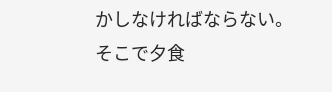かしなければならない。
そこで夕食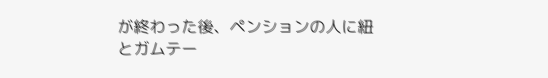が終わった後、ペンションの人に紐とガムテー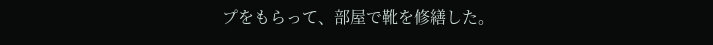プをもらって、部屋で靴を修繕した。